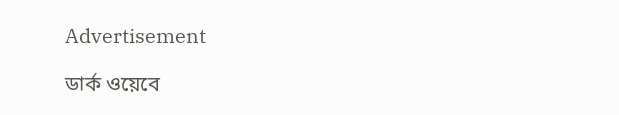Advertisement

ডার্ক ওয়েবে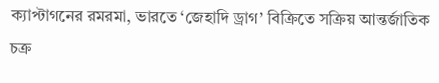ক্যাপ্টাগনের রমরমা, ভারতে ‘জেহাদি ড্রাগ’ বিক্রিতে সক্রিয় আন্তর্জাতিক চক্র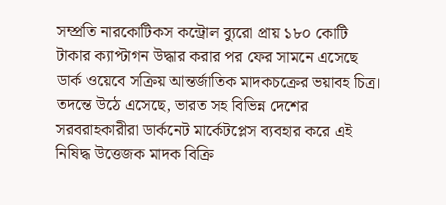সম্প্রতি নারকোটিকস কন্ট্রোল ব্যুরো প্রায় ১৮০ কোটি টাকার ক্যাপ্টাগন উদ্ধার করার পর ফের সামনে এসেছে ডার্ক ওয়েবে সক্রিয় আন্তর্জাতিক মাদকচক্রের ভয়াবহ চিত্র। তদন্তে উঠে এসেছে, ভারত সহ বিভিন্ন দেশের সরবরাহকারীরা ডার্কনেট মার্কেটপ্লেস ব্যবহার করে এই নিষিদ্ধ উত্তেজক মাদক বিক্রি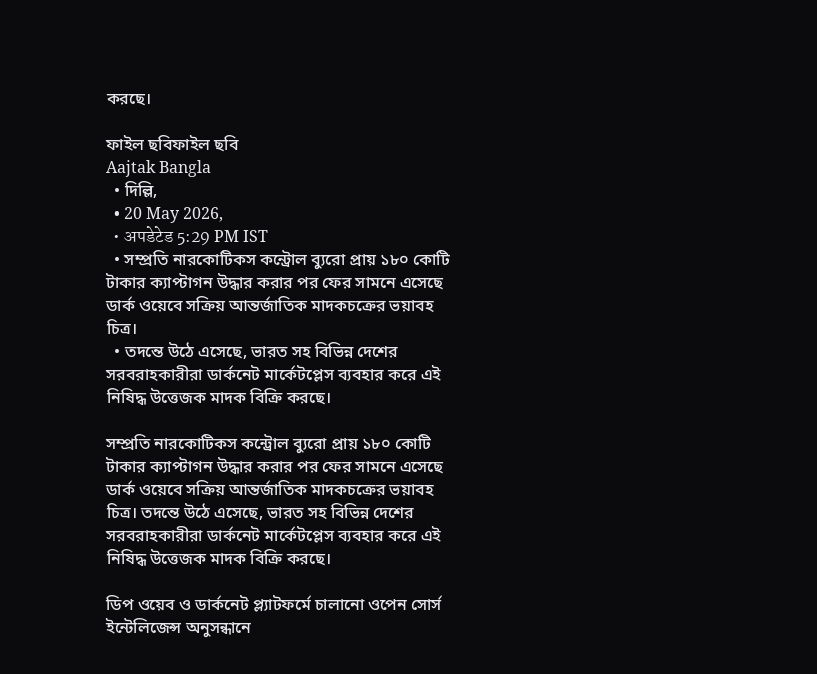করছে।

ফাইল ছবিফাইল ছবি
Aajtak Bangla
  • দিল্লি,
  • 20 May 2026,
  • अपडेटेड 5:29 PM IST
  • সম্প্রতি নারকোটিকস কন্ট্রোল ব্যুরো প্রায় ১৮০ কোটি টাকার ক্যাপ্টাগন উদ্ধার করার পর ফের সামনে এসেছে ডার্ক ওয়েবে সক্রিয় আন্তর্জাতিক মাদকচক্রের ভয়াবহ চিত্র।
  • তদন্তে উঠে এসেছে, ভারত সহ বিভিন্ন দেশের সরবরাহকারীরা ডার্কনেট মার্কেটপ্লেস ব্যবহার করে এই নিষিদ্ধ উত্তেজক মাদক বিক্রি করছে।

সম্প্রতি নারকোটিকস কন্ট্রোল ব্যুরো প্রায় ১৮০ কোটি টাকার ক্যাপ্টাগন উদ্ধার করার পর ফের সামনে এসেছে ডার্ক ওয়েবে সক্রিয় আন্তর্জাতিক মাদকচক্রের ভয়াবহ চিত্র। তদন্তে উঠে এসেছে, ভারত সহ বিভিন্ন দেশের সরবরাহকারীরা ডার্কনেট মার্কেটপ্লেস ব্যবহার করে এই নিষিদ্ধ উত্তেজক মাদক বিক্রি করছে।

ডিপ ওয়েব ও ডার্কনেট প্ল্যাটফর্মে চালানো ওপেন সোর্স ইন্টেলিজেন্স অনুসন্ধানে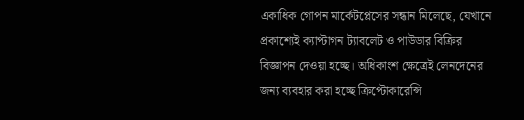একাধিক গোপন মার্কেটপ্লেসের সন্ধান মিলেছে, যেখানে প্রকাশ্যেই ক্যাপ্টাগন ট্যাবলেট ও পাউডার বিক্রির বিজ্ঞাপন দেওয়া হচ্ছে। অধিকাংশ ক্ষেত্রেই লেনদেনের জন্য ব্যবহার করা হচ্ছে ক্রিপ্টোকারেন্সি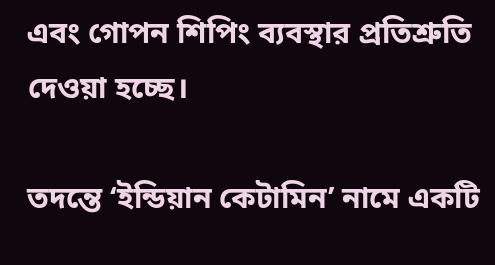এবং গোপন শিপিং ব্যবস্থার প্রতিশ্রুতি দেওয়া হচ্ছে।

তদন্তে ‘ইন্ডিয়ান কেটামিন’ নামে একটি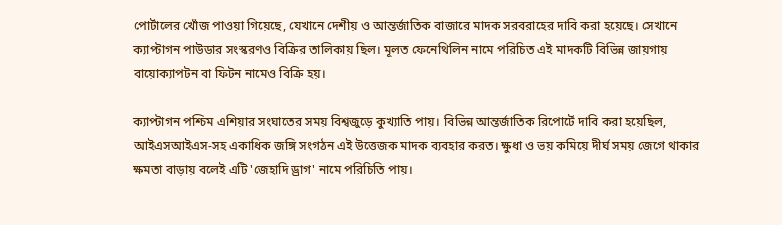পোর্টালের খোঁজ পাওয়া গিয়েছে, যেখানে দেশীয় ও আন্তর্জাতিক বাজারে মাদক সরবরাহের দাবি করা হয়েছে। সেখানে ক্যাপ্টাগন পাউডার সংস্করণও বিক্রির তালিকায় ছিল। মূলত ফেনেথিলিন নামে পরিচিত এই মাদকটি বিভিন্ন জায়গায় বায়োক্যাপটন বা ফিটন নামেও বিক্রি হয়।

ক্যাপ্টাগন পশ্চিম এশিয়ার সংঘাতের সময় বিশ্বজুড়ে কুখ্যাতি পায়। বিভিন্ন আন্তর্জাতিক রিপোর্টে দাবি করা হয়েছিল, আইএসআইএস-সহ একাধিক জঙ্গি সংগঠন এই উত্তেজক মাদক ব্যবহার করত। ক্ষুধা ও ভয় কমিয়ে দীর্ঘ সময় জেগে থাকার ক্ষমতা বাড়ায় বলেই এটি 'জেহাদি ড্রাগ' নামে পরিচিতি পায়।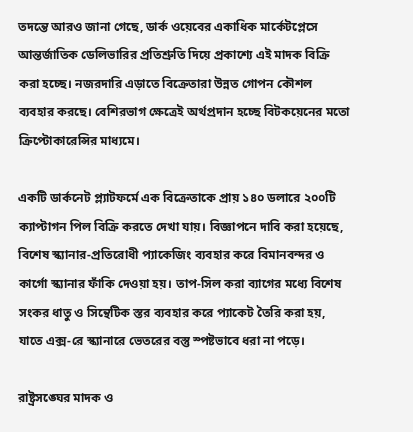তদন্তে আরও জানা গেছে, ডার্ক ওয়েবের একাধিক মার্কেটপ্লেসে আন্তর্জাতিক ডেলিভারির প্রতিশ্রুতি দিয়ে প্রকাশ্যে এই মাদক বিক্রি করা হচ্ছে। নজরদারি এড়াতে বিক্রেতারা উন্নত গোপন কৌশল ব্যবহার করছে। বেশিরভাগ ক্ষেত্রেই অর্থপ্রদান হচ্ছে বিটকয়েনের মতো ক্রিপ্টোকারেন্সির মাধ্যমে।

একটি ডার্কনেট প্ল্যাটফর্মে এক বিক্রেতাকে প্রায় ১৪০ ডলারে ২০০টি ক্যাপ্টাগন পিল বিক্রি করতে দেখা যায়। বিজ্ঞাপনে দাবি করা হয়েছে, বিশেষ স্ক্যানার-প্রতিরোধী প্যাকেজিং ব্যবহার করে বিমানবন্দর ও কার্গো স্ক্যানার ফাঁকি দেওয়া হয়। তাপ-সিল করা ব্যাগের মধ্যে বিশেষ সংকর ধাতু ও সিন্থেটিক স্তর ব্যবহার করে প্যাকেট তৈরি করা হয়, যাতে এক্স-রে স্ক্যানারে ভেতরের বস্তু স্পষ্টভাবে ধরা না পড়ে।

রাষ্ট্রসঙ্ঘের মাদক ও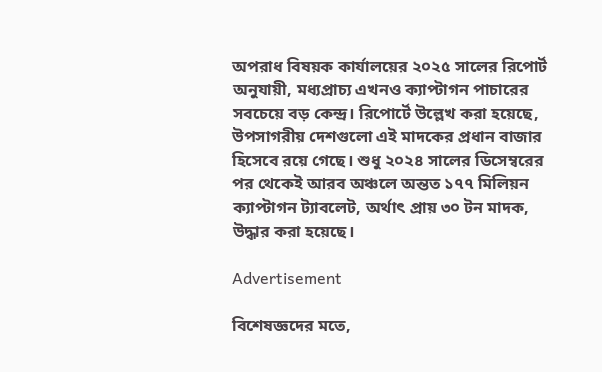অপরাধ বিষয়ক কার্যালয়ের ২০২৫ সালের রিপোর্ট অনুযায়ী, মধ্যপ্রাচ্য এখনও ক্যাপ্টাগন পাচারের সবচেয়ে বড় কেন্দ্র। রিপোর্টে উল্লেখ করা হয়েছে, উপসাগরীয় দেশগুলো এই মাদকের প্রধান বাজার হিসেবে রয়ে গেছে। শুধু ২০২৪ সালের ডিসেম্বরের পর থেকেই আরব অঞ্চলে অন্তত ১৭৭ মিলিয়ন ক্যাপ্টাগন ট্যাবলেট, অর্থাৎ প্রায় ৩০ টন মাদক, উদ্ধার করা হয়েছে।

Advertisement

বিশেষজ্ঞদের মতে,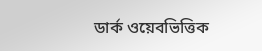ডার্ক ওয়েবভিত্তিক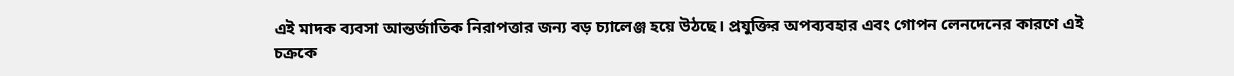এই মাদক ব্যবসা আন্তর্জাতিক নিরাপত্তার জন্য বড় চ্যালেঞ্জ হয়ে উঠছে। প্রযুক্তির অপব্যবহার এবং গোপন লেনদেনের কারণে এই চক্রকে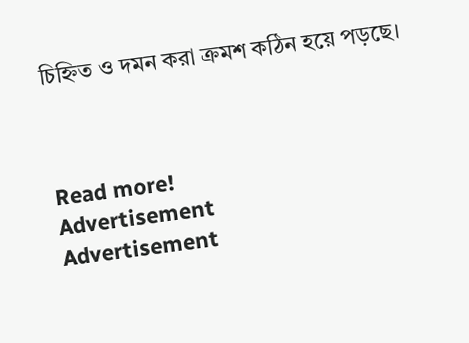চিহ্নিত ও দমন করা ক্রমশ কঠিন হয়ে পড়ছে।



Read more!
Advertisement
Advertisement